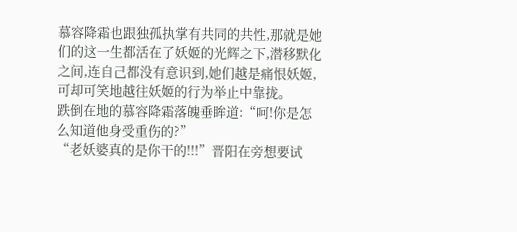慕容降霜也跟独孤执掌有共同的共性,那就是她们的这一生都活在了妖姬的光辉之下,潜移默化之间,连自己都没有意识到,她们越是痛恨妖姬,可却可笑地越往妖姬的行为举止中靠拢。
跌倒在地的慕容降霜落魄垂眸道:“呵!你是怎么知道他身受重伤的?”
“老妖婆真的是你干的!!!”晋阳在旁想要试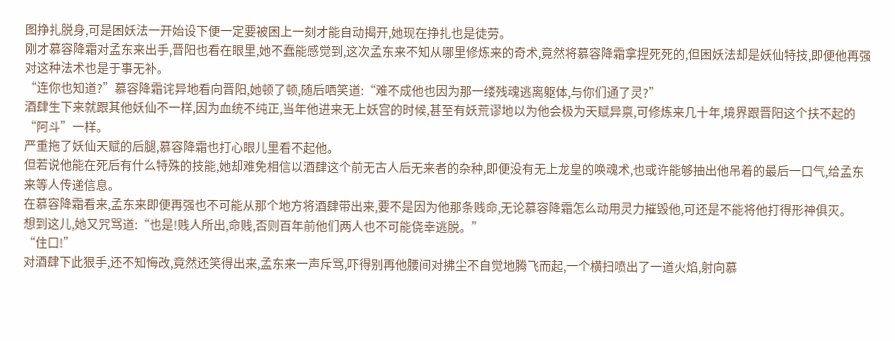图挣扎脱身,可是困妖法一开始设下便一定要被困上一刻才能自动揭开,她现在挣扎也是徒劳。
刚才慕容降霜对孟东来出手,晋阳也看在眼里,她不蠢能感觉到,这次孟东来不知从哪里修炼来的奇术,竟然将慕容降霜拿捏死死的,但困妖法却是妖仙特技,即便他再强对这种法术也是于事无补。
“连你也知道?”慕容降霜诧异地看向晋阳,她顿了顿,随后哂笑道:“难不成他也因为那一缕残魂逃离躯体,与你们通了灵?”
酒肆生下来就跟其他妖仙不一样,因为血统不纯正,当年他进来无上妖宫的时候,甚至有妖荒谬地以为他会极为天赋异禀,可修炼来几十年,境界跟晋阳这个扶不起的“阿斗”一样。
严重拖了妖仙天赋的后腿,慕容降霜也打心眼儿里看不起他。
但若说他能在死后有什么特殊的技能,她却难免相信以酒肆这个前无古人后无来者的杂种,即便没有无上龙皇的唤魂术,也或许能够抽出他吊着的最后一口气,给孟东来等人传递信息。
在慕容降霜看来,孟东来即便再强也不可能从那个地方将酒肆带出来,要不是因为他那条贱命,无论慕容降霜怎么动用灵力摧毁他,可还是不能将他打得形神俱灭。
想到这儿,她又咒骂道:“也是!贱人所出,命贱,否则百年前他们两人也不可能侥幸逃脱。”
“住口!”
对酒肆下此狠手,还不知悔改,竟然还笑得出来,孟东来一声斥骂,吓得别再他腰间对拂尘不自觉地腾飞而起,一个横扫喷出了一道火焰,射向慕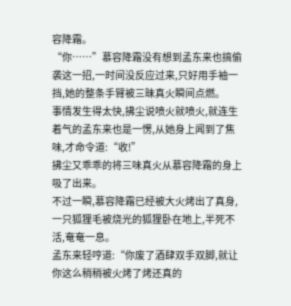容降霜。
“你……”慕容降霜没有想到孟东来也搞偷袭这一招,一时间没反应过来,只好用手袖一挡,她的整条手臂被三昧真火瞬间点燃。
事情发生得太快,拂尘说喷火就喷火,就连生着气的孟东来也是一愣,从她身上闻到了焦味,才命令道:“收!”
拂尘又乖乖的将三味真火从慕容降霜的身上吸了出来。
不过一瞬,慕容降霜已经被大火烤出了真身,一只狐狸毛被烧光的狐狸卧在地上,半死不活,奄奄一息。
孟东来轻哼道:“你废了酒肆双手双脚,就让你这么稍稍被火烤了烤还真的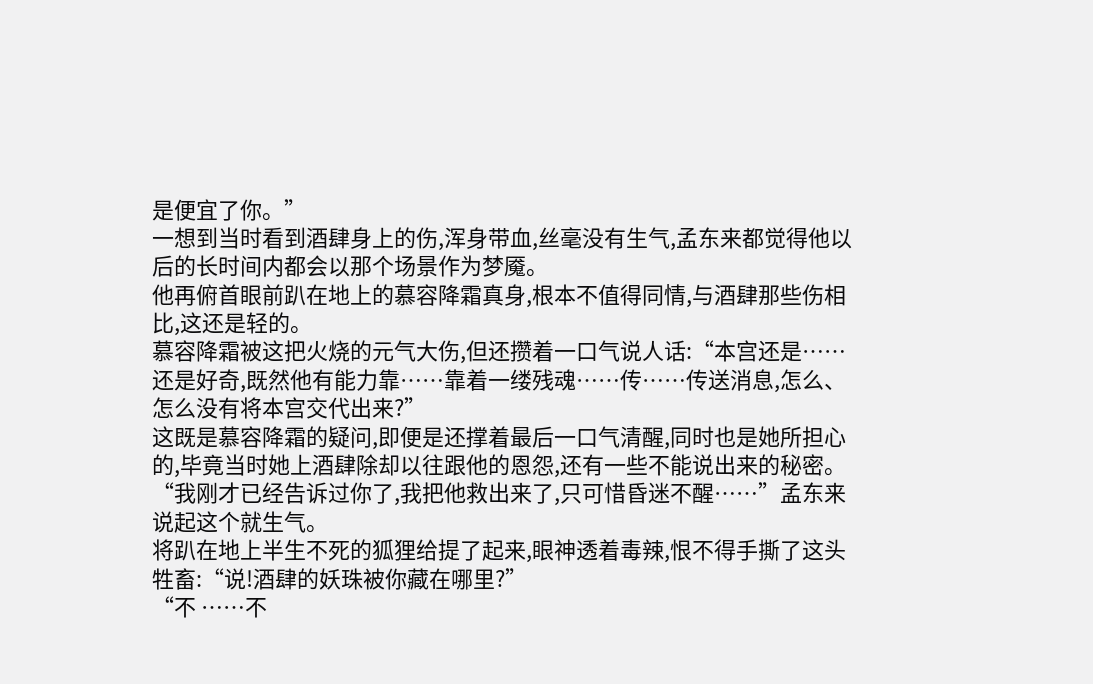是便宜了你。”
一想到当时看到酒肆身上的伤,浑身带血,丝毫没有生气,孟东来都觉得他以后的长时间内都会以那个场景作为梦魇。
他再俯首眼前趴在地上的慕容降霜真身,根本不值得同情,与酒肆那些伤相比,这还是轻的。
慕容降霜被这把火烧的元气大伤,但还攒着一口气说人话:“本宫还是……还是好奇,既然他有能力靠……靠着一缕残魂……传……传送消息,怎么、怎么没有将本宫交代出来?”
这既是慕容降霜的疑问,即便是还撑着最后一口气清醒,同时也是她所担心的,毕竟当时她上酒肆除却以往跟他的恩怨,还有一些不能说出来的秘密。
“我刚才已经告诉过你了,我把他救出来了,只可惜昏迷不醒……”孟东来说起这个就生气。
将趴在地上半生不死的狐狸给提了起来,眼神透着毒辣,恨不得手撕了这头牲畜:“说!酒肆的妖珠被你藏在哪里?”
“不 ……不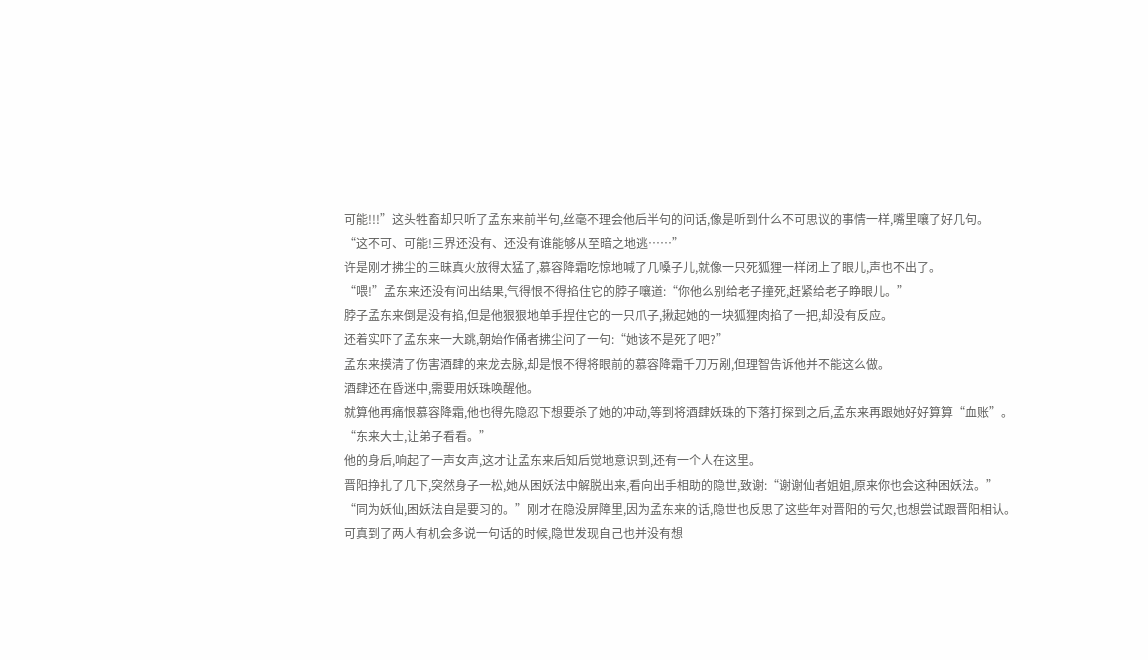可能!!!”这头牲畜却只听了孟东来前半句,丝毫不理会他后半句的问话,像是听到什么不可思议的事情一样,嘴里嚷了好几句。
“这不可、可能!三界还没有、还没有谁能够从至暗之地逃……”
许是刚才拂尘的三昧真火放得太猛了,慕容降霜吃惊地喊了几嗓子儿,就像一只死狐狸一样闭上了眼儿,声也不出了。
“喂!”孟东来还没有问出结果,气得恨不得掐住它的脖子嚷道:“你他么别给老子撞死,赶紧给老子睁眼儿。”
脖子孟东来倒是没有掐,但是他狠狠地单手捏住它的一只爪子,揪起她的一块狐狸肉掐了一把,却没有反应。
还着实吓了孟东来一大跳,朝始作俑者拂尘问了一句:“她该不是死了吧?”
孟东来摸清了伤害酒肆的来龙去脉,却是恨不得将眼前的慕容降霜千刀万剐,但理智告诉他并不能这么做。
酒肆还在昏迷中,需要用妖珠唤醒他。
就算他再痛恨慕容降霜,他也得先隐忍下想要杀了她的冲动,等到将酒肆妖珠的下落打探到之后,孟东来再跟她好好算算“血账”。
“东来大士,让弟子看看。”
他的身后,响起了一声女声,这才让孟东来后知后觉地意识到,还有一个人在这里。
晋阳挣扎了几下,突然身子一松,她从困妖法中解脱出来,看向出手相助的隐世,致谢:“谢谢仙者姐姐,原来你也会这种困妖法。”
“同为妖仙,困妖法自是要习的。”刚才在隐没屏障里,因为孟东来的话,隐世也反思了这些年对晋阳的亏欠,也想尝试跟晋阳相认。
可真到了两人有机会多说一句话的时候,隐世发现自己也并没有想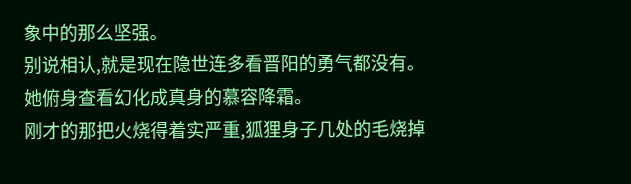象中的那么坚强。
别说相认,就是现在隐世连多看晋阳的勇气都没有。
她俯身查看幻化成真身的慕容降霜。
刚才的那把火烧得着实严重,狐狸身子几处的毛烧掉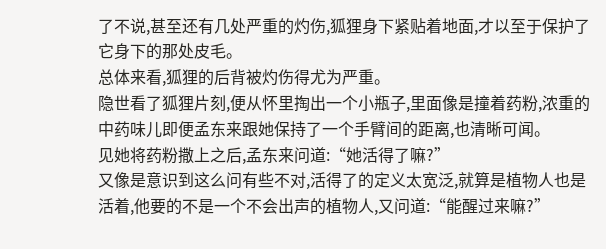了不说,甚至还有几处严重的灼伤,狐狸身下紧贴着地面,才以至于保护了它身下的那处皮毛。
总体来看,狐狸的后背被灼伤得尤为严重。
隐世看了狐狸片刻,便从怀里掏出一个小瓶子,里面像是撞着药粉,浓重的中药味儿即便孟东来跟她保持了一个手臂间的距离,也清晰可闻。
见她将药粉撒上之后,孟东来问道:“她活得了嘛?”
又像是意识到这么问有些不对,活得了的定义太宽泛,就算是植物人也是活着,他要的不是一个不会出声的植物人,又问道:“能醒过来嘛?”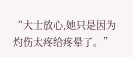“大士放心,她只是因为灼伤太疼给疼晕了。”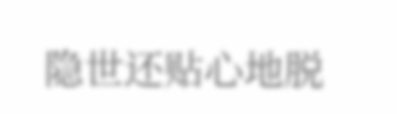隐世还贴心地脱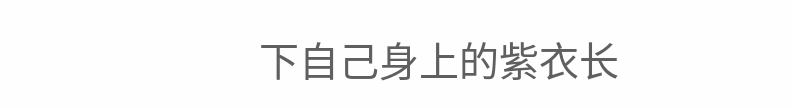下自己身上的紫衣长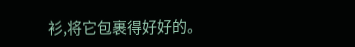衫,将它包裹得好好的。